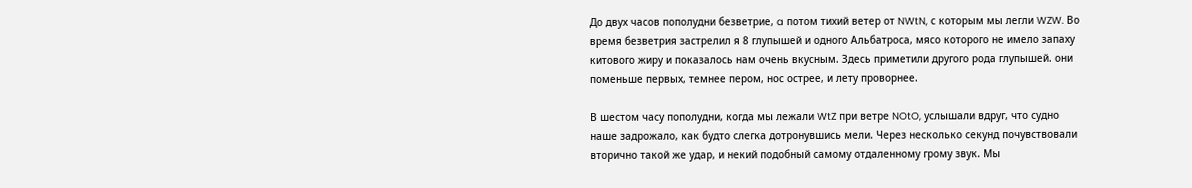До двух часов пополудни безветрие, a потом тихий ветер от NWtN, с которым мы легли WZW. Во время безветрия застрелил я 8 глупышей и одного Альбатроса, мясо которого не имело запаху китового жиру и показалось нам очень вкусным. Здесь приметили другого рода глупышей. они поменьше первых, темнее пером, нос острее, и лету проворнее.

В шестом часу пополудни, когда мы лежали WtZ при ветре NOtO, услышали вдруг, что судно наше задрожало, как будто слегка дотронувшись мели. Через несколько секунд почувствовали вторично такой же удар, и некий подобный самому отдаленному грому звук. Мы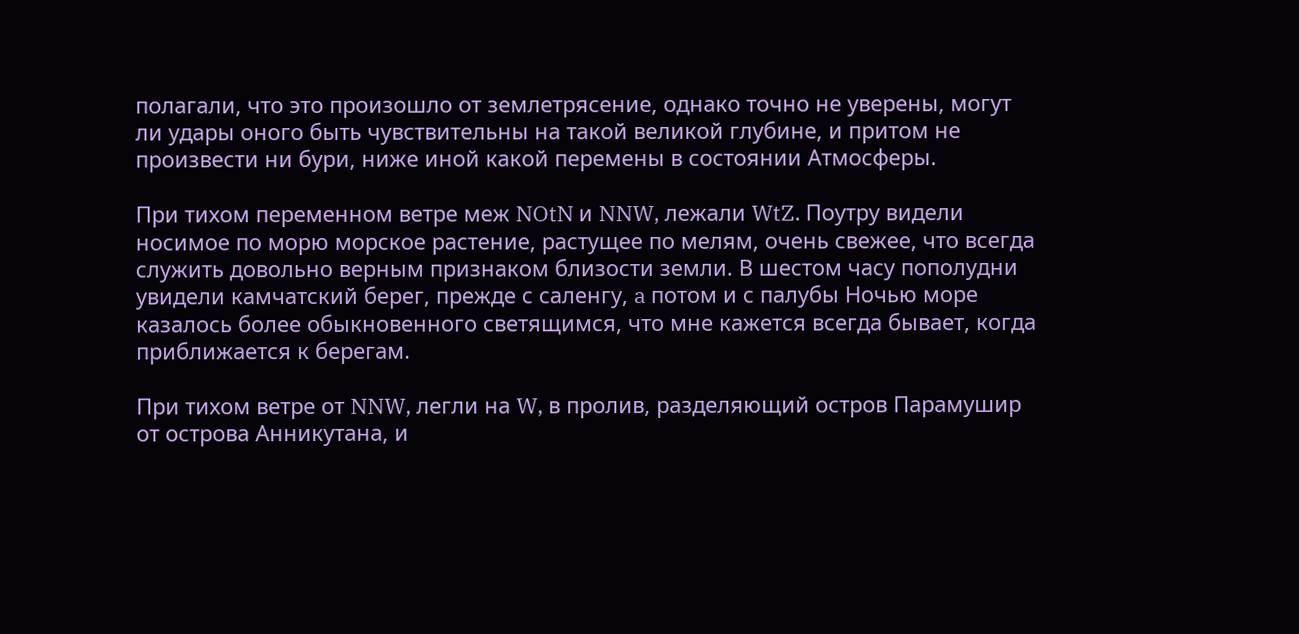полагали, что это произошло от землетрясение, однако точно не уверены, могут ли удары оного быть чувствительны на такой великой глубине, и притом не произвести ни бури, ниже иной какой перемены в состоянии Атмосферы.

При тихом переменном ветре меж NOtN и NNW, лежали WtZ. Поутру видели носимое по морю морское растение, растущее по мелям, очень свежее, что всегда служить довольно верным признаком близости земли. В шестом часу пополудни увидели камчатский берег, прежде с саленгу, a потом и с палубы Ночью море казалось более обыкновенного светящимся, что мне кажется всегда бывает, когда приближается к берегам.

При тихом ветре от NNW, легли на W, в пролив, разделяющий остров Парамушир от острова Анникутана, и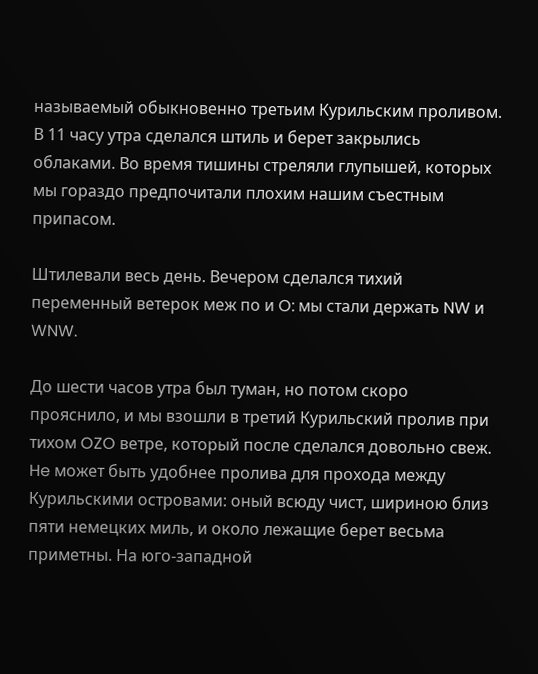называемый обыкновенно третьим Курильским проливом. В 11 часу утра сделался штиль и берет закрылись облаками. Во время тишины стреляли глупышей, которых мы гораздо предпочитали плохим нашим съестным припасом.

Штилевали весь день. Вечером сделался тихий переменный ветерок меж по и O: мы стали держать NW и WNW.

До шести часов утра был туман, но потом скоро прояснило, и мы взошли в третий Курильский пролив при тихом OZO ветре, который после сделался довольно свеж. He может быть удобнее пролива для прохода между Курильскими островами: оный всюду чист, шириною близ пяти немецких миль, и около лежащие берет весьма приметны. На юго-западной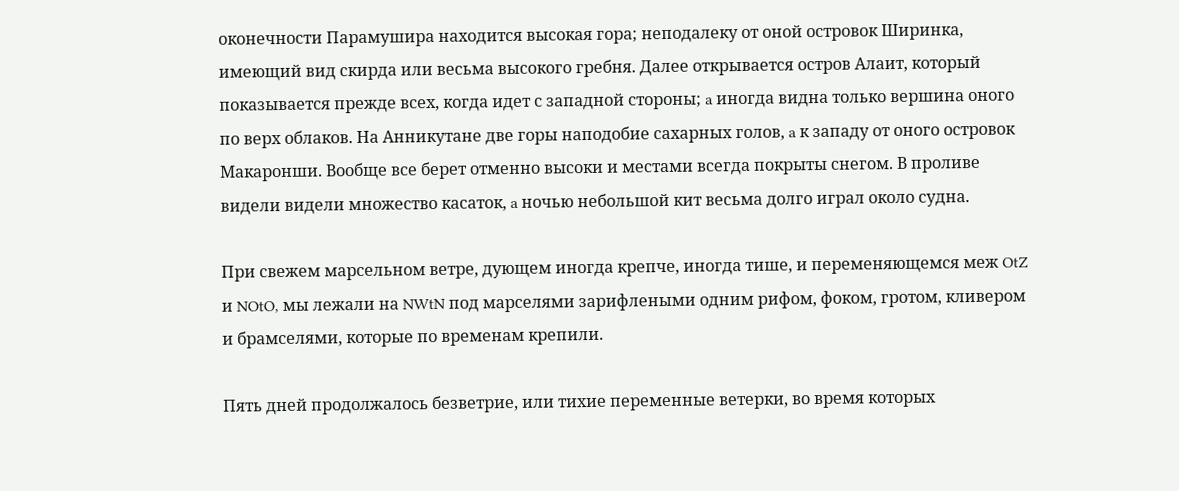оконечности Парамушира находится высокая гора; неподалеку от оной островок Ширинка, имеющий вид скирда или весьма высокого гребня. Далее открывается остров Алаит, который показывается прежде всех, когда идет с западной стороны; a иногда видна только вершина оного по верх облаков. На Анникутане две горы наподобие сахарных голов, a к западу от оного островок Макаронши. Вообще все берет отменно высоки и местами всегда покрыты снегом. В проливе видели видели множество касаток, a ночью небольшой кит весьма долго играл около судна.

При свежем марсельном ветре, дующем иногда крепче, иногда тише, и переменяющемся меж OtZ и NOtO, мы лежали на NWtN под марселями зарифлеными одним рифом, фоком, гротом, кливером и брамселями, которые по временам крепили.

Пять дней продолжалось безветрие, или тихие переменные ветерки, во время которых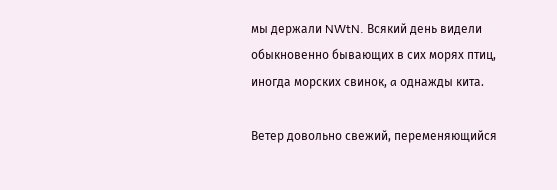мы держали NWtN. Всякий день видели обыкновенно бывающих в сих морях птиц, иногда морских свинок, a однажды кита.

Ветер довольно свежий, переменяющийся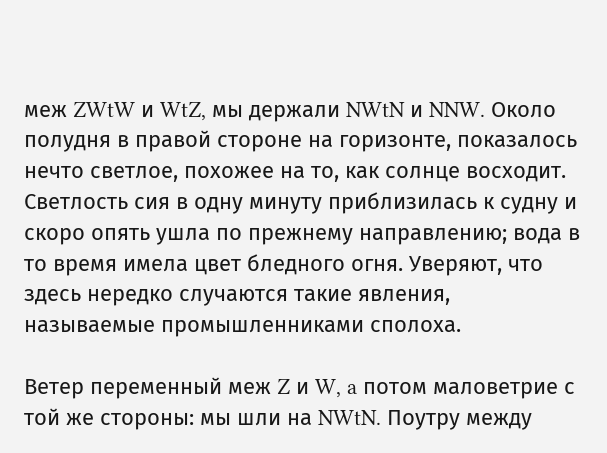меж ZWtW и WtZ, мы держали NWtN и NNW. Около полудня в правой стороне на горизонте, показалось нечто светлое, похожее на то, как солнце восходит. Светлость сия в одну минуту приблизилась к судну и скоро опять ушла по прежнему направлению; вода в то время имела цвет бледного огня. Уверяют, что здесь нередко случаются такие явления, называемые промышленниками сполоха.

Ветер переменный меж Z и W, a потом маловетрие с той же стороны: мы шли на NWtN. Поутру между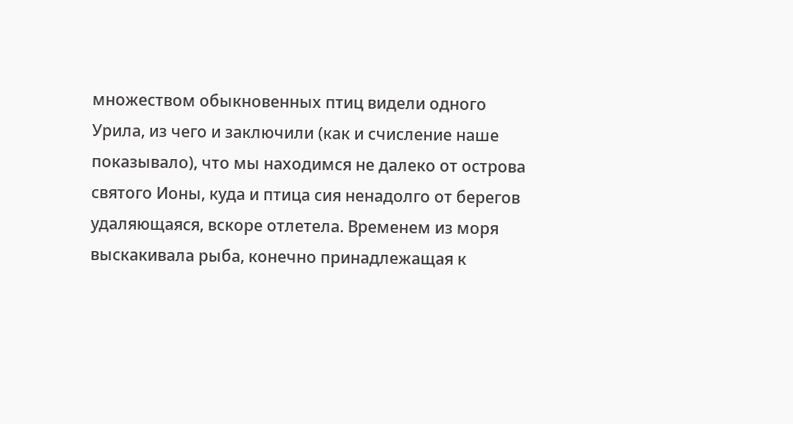множеством обыкновенных птиц видели одного Урила, из чего и заключили (как и счисление наше показывало), что мы находимся не далеко от острова святого Ионы, куда и птица сия ненадолго от берегов удаляющаяся, вскоре отлетела. Временем из моря выскакивала рыба, конечно принадлежащая к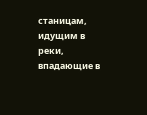станицам, идущим в реки, впадающие в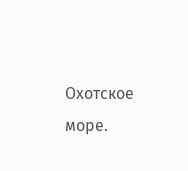Охотское море.